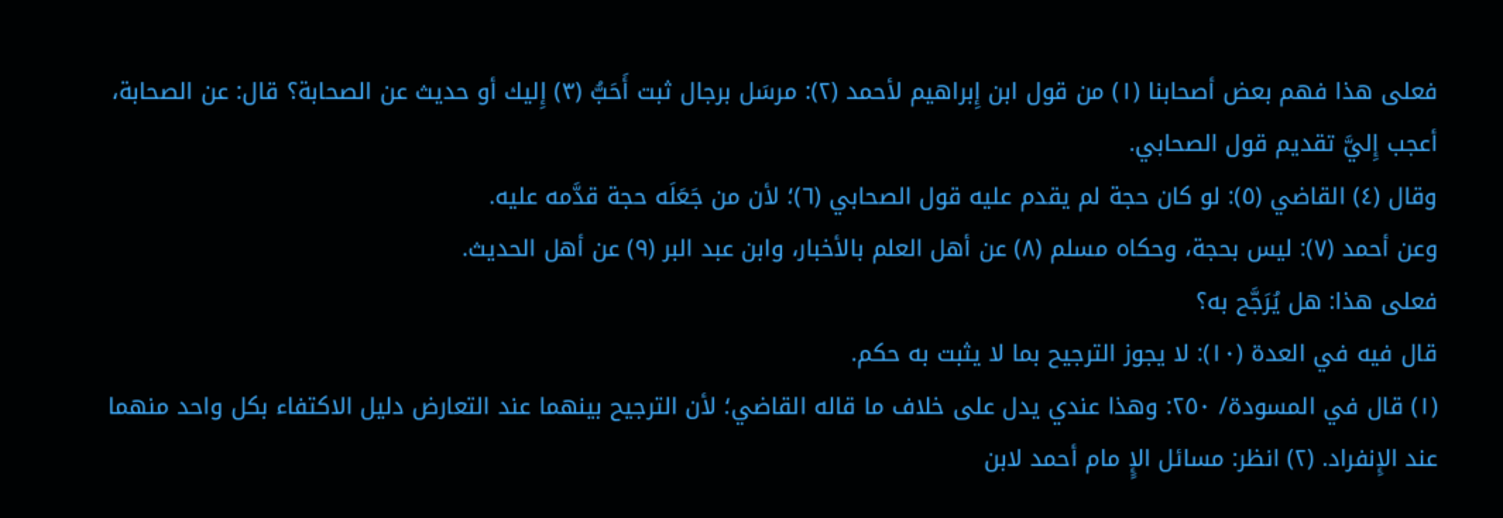فعلى هذا فهم بعض أصحابنا (١) من قول ابن إِبراهيم لأحمد (٢): مرسَل برجال ثبت أَحَبُّ (٣) إِليك أو حديث عن الصحابة؟ قال: عن الصحابة، أعجب إِليَّ تقديم قول الصحابي.
وقال (٤) القاضي (٥): لو كان حجة لم يقدم عليه قول الصحابي (٦)؛ لأن من جَعَلَه حجة قدَّمه عليه.
وعن أحمد (٧): ليس بحجة، وحكاه مسلم (٨) عن أهل العلم بالأخبار، وابن عبد البر (٩) عن أهل الحديث.
فعلى هذا: هل يُرَجَّح به؟
قال فيه في العدة (١٠): لا يجوز الترجيح بما لا يثبت به حكم.
(١) قال في المسودة/ ٢٥٠: وهذا عندي يدل على خلاف ما قاله القاضي؛ لأن الترجيح بينهما عند التعارض دليل الاكتفاء بكل واحد منهما عند الإِنفراد. (٢) انظر: مسائل الإٍ مام أحمد لابن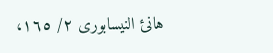هانئ النيسابورى ٢/ ١٦٥،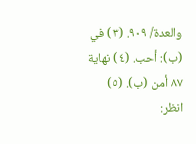والعدة/ ٩٠٩. (٣) في (ب): أحب. (٤) نهاية ٨٧ أمن (ب). (٥) انظر: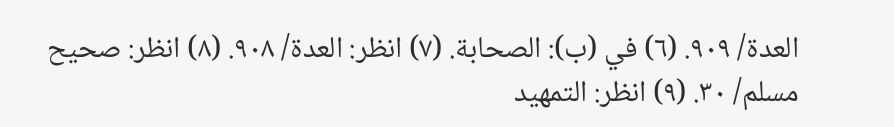العدة/ ٩٠٩. (٦) في (ب): الصحابة. (٧) انظر: العدة/ ٩٠٨. (٨) انظر: صحيح مسلم/ ٣٠. (٩) انظر: التمهيد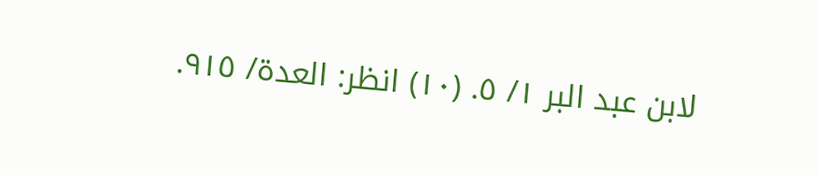لابن عبد البر ١/ ٥. (١٠) انظر: العدة/ ٩١٥.